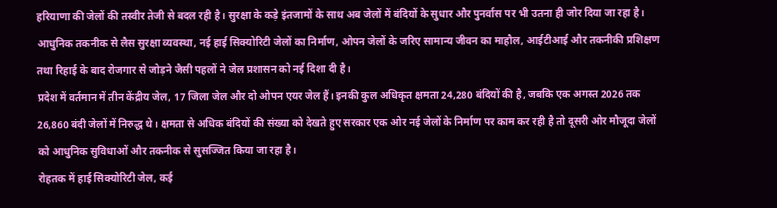हरियाणा की जेलों की तस्वीर तेजी से बदल रही है। सुरक्षा के कड़े इंतजामों के साथ अब जेलों में बंदियों के सुधार और पुनर्वास पर भी उतना ही जोर दिया जा रहा है। आधुनिक तकनीक से लैस सुरक्षा व्यवस्था, नई हाई सिक्योरिटी जेलों का निर्माण, ओपन जेलों के जरिए सामान्य जीवन का माहौल, आईटीआई और तकनीकी प्रशिक्षण तथा रिहाई के बाद रोजगार से जोड़ने जैसी पहलों ने जेल प्रशासन को नई दिशा दी है।
प्रदेश में वर्तमान में तीन केंद्रीय जेल, 17 जिला जेल और दो ओपन एयर जेल हैं। इनकी कुल अधिकृत क्षमता 24,280 बंदियों की है, जबकि एक अगस्त 2026 तक 26,860 बंदी जेलों में निरुद्ध थे। क्षमता से अधिक बंदियों की संख्या को देखते हुए सरकार एक ओर नई जेलों के निर्माण पर काम कर रही है तो दूसरी ओर मौजूदा जेलों को आधुनिक सुविधाओं और तकनीक से सुसज्जित किया जा रहा है।
रोहतक में हाई सिक्योरिटी जेल, कई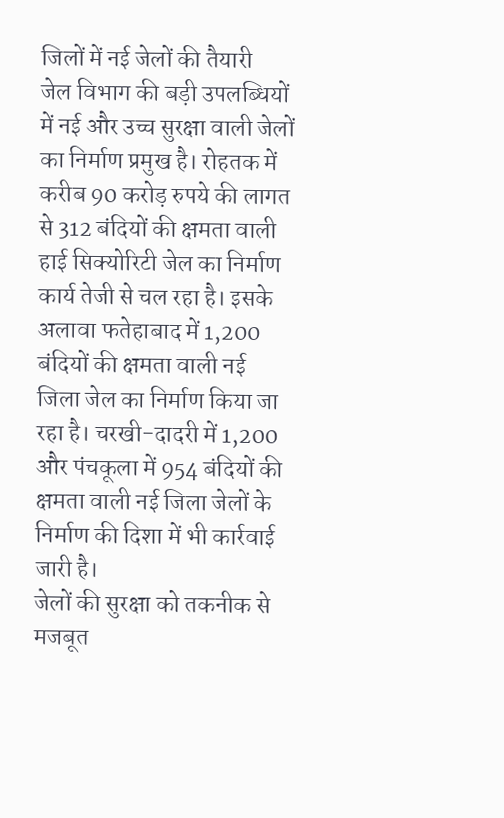जिलों में नई जेलों की तैयारी
जेल विभाग की बड़ी उपलब्धियों में नई और उच्च सुरक्षा वाली जेलों का निर्माण प्रमुख है। रोहतक में करीब 90 करोड़ रुपये की लागत से 312 बंदियों की क्षमता वाली हाई सिक्योरिटी जेल का निर्माण कार्य तेजी से चल रहा है। इसके अलावा फतेहाबाद में 1,200 बंदियों की क्षमता वाली नई जिला जेल का निर्माण किया जा रहा है। चरखी-दादरी में 1,200 और पंचकूला में 954 बंदियों की क्षमता वाली नई जिला जेलों के निर्माण की दिशा में भी कार्रवाई जारी है।
जेलों की सुरक्षा को तकनीक से मजबूत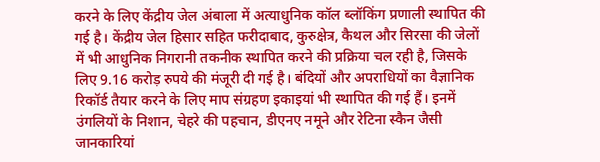करने के लिए केंद्रीय जेल अंबाला में अत्याधुनिक कॉल ब्लॉकिंग प्रणाली स्थापित की गई है। केंद्रीय जेल हिसार सहित फरीदाबाद, कुरुक्षेत्र, कैथल और सिरसा की जेलों में भी आधुनिक निगरानी तकनीक स्थापित करने की प्रक्रिया चल रही है, जिसके लिए 9.16 करोड़ रुपये की मंजूरी दी गई है। बंदियों और अपराधियों का वैज्ञानिक रिकॉर्ड तैयार करने के लिए माप संग्रहण इकाइयां भी स्थापित की गई हैं। इनमें उंगलियों के निशान, चेहरे की पहचान, डीएनए नमूने और रेटिना स्कैन जैसी जानकारियां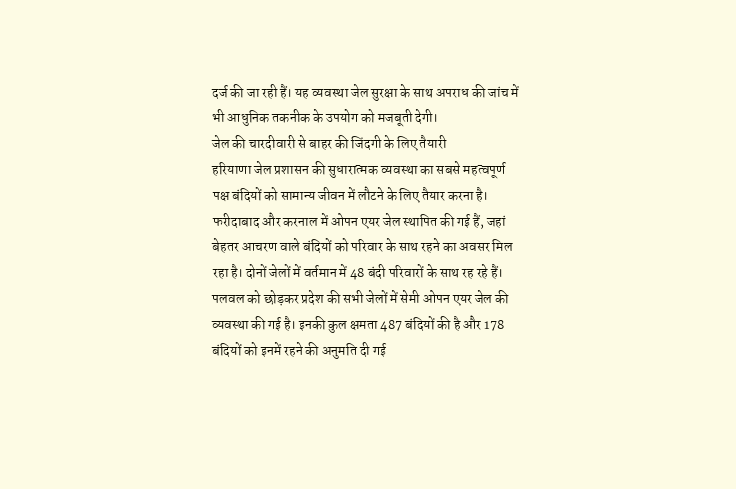दर्ज की जा रही हैं। यह व्यवस्था जेल सुरक्षा के साथ अपराध की जांच में भी आधुनिक तकनीक के उपयोग को मजबूती देगी।
जेल की चारदीवारी से बाहर की जिंदगी के लिए तैयारी
हरियाणा जेल प्रशासन की सुधारात्मक व्यवस्था का सबसे महत्वपूर्ण पक्ष बंदियों को सामान्य जीवन में लौटने के लिए तैयार करना है। फरीदाबाद और करनाल में ओपन एयर जेल स्थापित की गई हैं, जहां बेहतर आचरण वाले बंदियों को परिवार के साथ रहने का अवसर मिल रहा है। दोनों जेलों में वर्तमान में 48 बंदी परिवारों के साथ रह रहे हैं। पलवल को छोड़कर प्रदेश की सभी जेलों में सेमी ओपन एयर जेल की व्यवस्था की गई है। इनकी कुल क्षमता 487 बंदियों की है और 178 बंदियों को इनमें रहने की अनुमति दी गई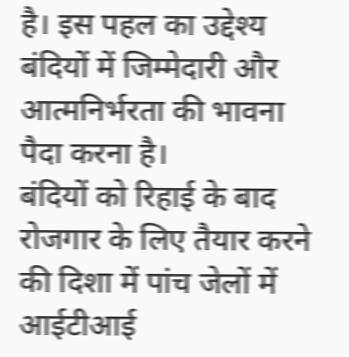है। इस पहल का उद्देश्य बंदियों में जिम्मेदारी और आत्मनिर्भरता की भावना पैदा करना है।
बंदियों को रिहाई के बाद रोजगार के लिए तैयार करने की दिशा में पांच जेलों में आईटीआई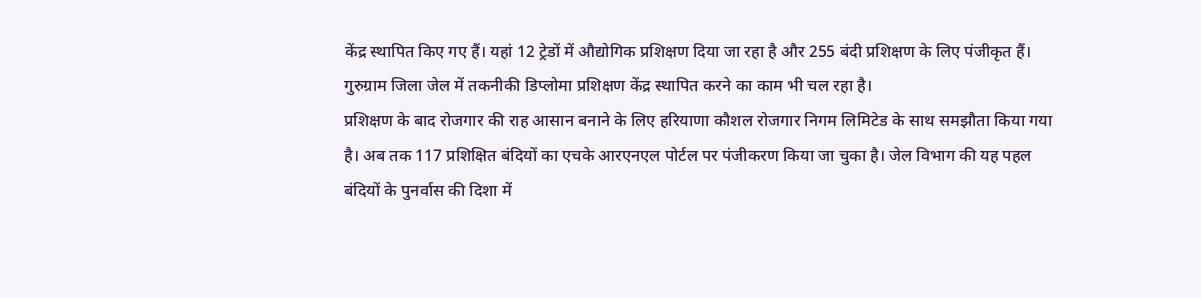केंद्र स्थापित किए गए हैं। यहां 12 ट्रेडों में औद्योगिक प्रशिक्षण दिया जा रहा है और 255 बंदी प्रशिक्षण के लिए पंजीकृत हैं। गुरुग्राम जिला जेल में तकनीकी डिप्लोमा प्रशिक्षण केंद्र स्थापित करने का काम भी चल रहा है।
प्रशिक्षण के बाद रोजगार की राह आसान बनाने के लिए हरियाणा कौशल रोजगार निगम लिमिटेड के साथ समझौता किया गया है। अब तक 117 प्रशिक्षित बंदियों का एचके आरएनएल पोर्टल पर पंजीकरण किया जा चुका है। जेल विभाग की यह पहल बंदियों के पुनर्वास की दिशा में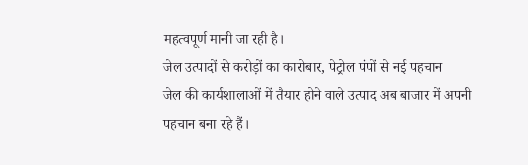महत्वपूर्ण मानी जा रही है।
जेल उत्पादों से करोड़ों का कारोबार, पेट्रोल पंपों से नई पहचान
जेल की कार्यशालाओं में तैयार होने वाले उत्पाद अब बाजार में अपनी पहचान बना रहे हैं।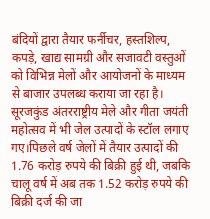बंदियों द्वारा तैयार फर्नीचर, हस्तशिल्प, कपड़े, खाद्य सामग्री और सजावटी वस्तुओं को विभिन्न मेलों और आयोजनों के माध्यम से बाजार उपलब्ध कराया जा रहा है। सूरजकुंड अंतरराष्ट्रीय मेले और गीता जयंती महोत्सव में भी जेल उत्पादों के स्टॉल लगाए गए।पिछले वर्ष जेलों में तैयार उत्पादों की 1.76 करोड़ रुपये की बिक्री हुई थी, जबकि चालू वर्ष में अब तक 1.52 करोड़ रुपये की बिक्री दर्ज की जा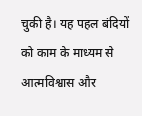चुकी है। यह पहल बंदियों को काम के माध्यम से आत्मविश्वास और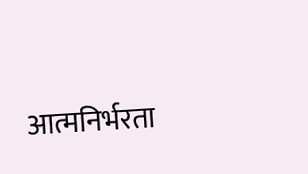आत्मनिर्भरता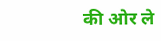की ओर ले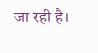जा रही है।